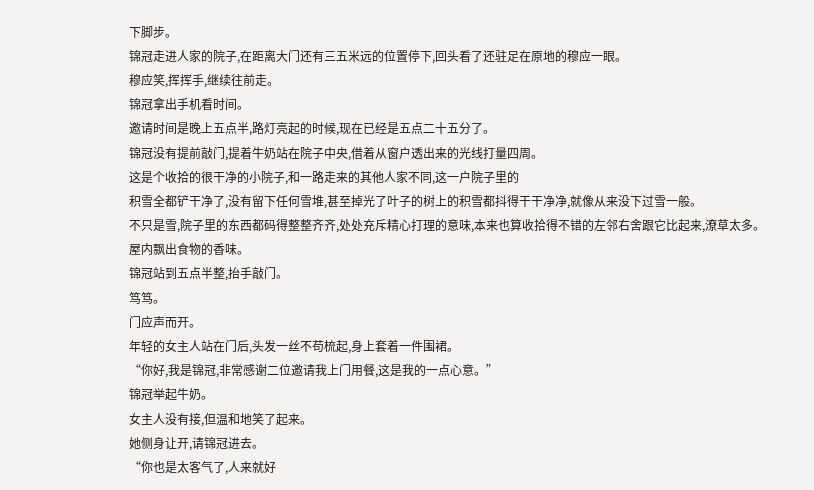下脚步。
锦冠走进人家的院子,在距离大门还有三五米远的位置停下,回头看了还驻足在原地的穆应一眼。
穆应笑,挥挥手,继续往前走。
锦冠拿出手机看时间。
邀请时间是晚上五点半,路灯亮起的时候,现在已经是五点二十五分了。
锦冠没有提前敲门,提着牛奶站在院子中央,借着从窗户透出来的光线打量四周。
这是个收拾的很干净的小院子,和一路走来的其他人家不同,这一户院子里的
积雪全都铲干净了,没有留下任何雪堆,甚至掉光了叶子的树上的积雪都抖得干干净净,就像从来没下过雪一般。
不只是雪,院子里的东西都码得整整齐齐,处处充斥精心打理的意味,本来也算收拾得不错的左邻右舍跟它比起来,潦草太多。
屋内飘出食物的香味。
锦冠站到五点半整,抬手敲门。
笃笃。
门应声而开。
年轻的女主人站在门后,头发一丝不苟梳起,身上套着一件围裙。
“你好,我是锦冠,非常感谢二位邀请我上门用餐,这是我的一点心意。”
锦冠举起牛奶。
女主人没有接,但温和地笑了起来。
她侧身让开,请锦冠进去。
“你也是太客气了,人来就好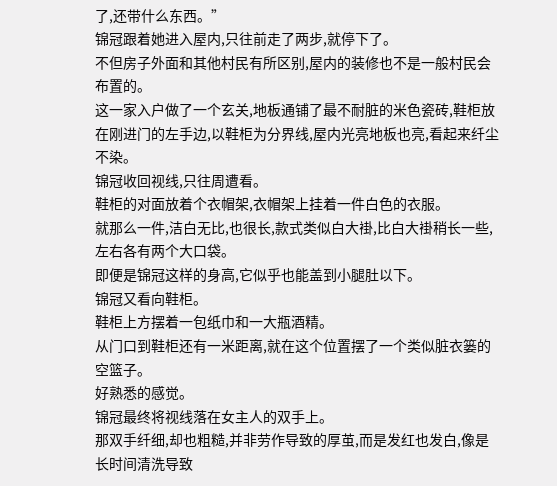了,还带什么东西。”
锦冠跟着她进入屋内,只往前走了两步,就停下了。
不但房子外面和其他村民有所区别,屋内的装修也不是一般村民会布置的。
这一家入户做了一个玄关,地板通铺了最不耐脏的米色瓷砖,鞋柜放在刚进门的左手边,以鞋柜为分界线,屋内光亮地板也亮,看起来纤尘不染。
锦冠收回视线,只往周遭看。
鞋柜的对面放着个衣帽架,衣帽架上挂着一件白色的衣服。
就那么一件,洁白无比,也很长,款式类似白大褂,比白大褂稍长一些,左右各有两个大口袋。
即便是锦冠这样的身高,它似乎也能盖到小腿肚以下。
锦冠又看向鞋柜。
鞋柜上方摆着一包纸巾和一大瓶酒精。
从门口到鞋柜还有一米距离,就在这个位置摆了一个类似脏衣篓的空篮子。
好熟悉的感觉。
锦冠最终将视线落在女主人的双手上。
那双手纤细,却也粗糙,并非劳作导致的厚茧,而是发红也发白,像是长时间清洗导致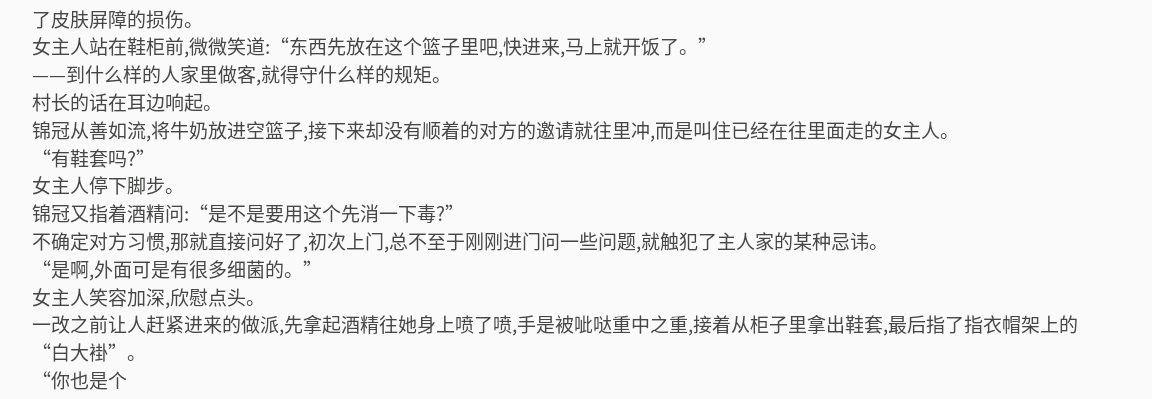了皮肤屏障的损伤。
女主人站在鞋柜前,微微笑道:“东西先放在这个篮子里吧,快进来,马上就开饭了。”
——到什么样的人家里做客,就得守什么样的规矩。
村长的话在耳边响起。
锦冠从善如流,将牛奶放进空篮子,接下来却没有顺着的对方的邀请就往里冲,而是叫住已经在往里面走的女主人。
“有鞋套吗?”
女主人停下脚步。
锦冠又指着酒精问:“是不是要用这个先消一下毒?”
不确定对方习惯,那就直接问好了,初次上门,总不至于刚刚进门问一些问题,就触犯了主人家的某种忌讳。
“是啊,外面可是有很多细菌的。”
女主人笑容加深,欣慰点头。
一改之前让人赶紧进来的做派,先拿起酒精往她身上喷了喷,手是被呲哒重中之重,接着从柜子里拿出鞋套,最后指了指衣帽架上的“白大褂”。
“你也是个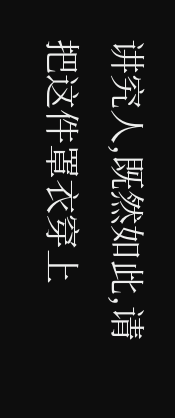讲究人,既然如此,请把这件罩衣穿上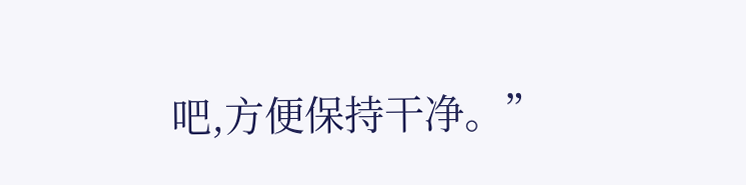吧,方便保持干净。”